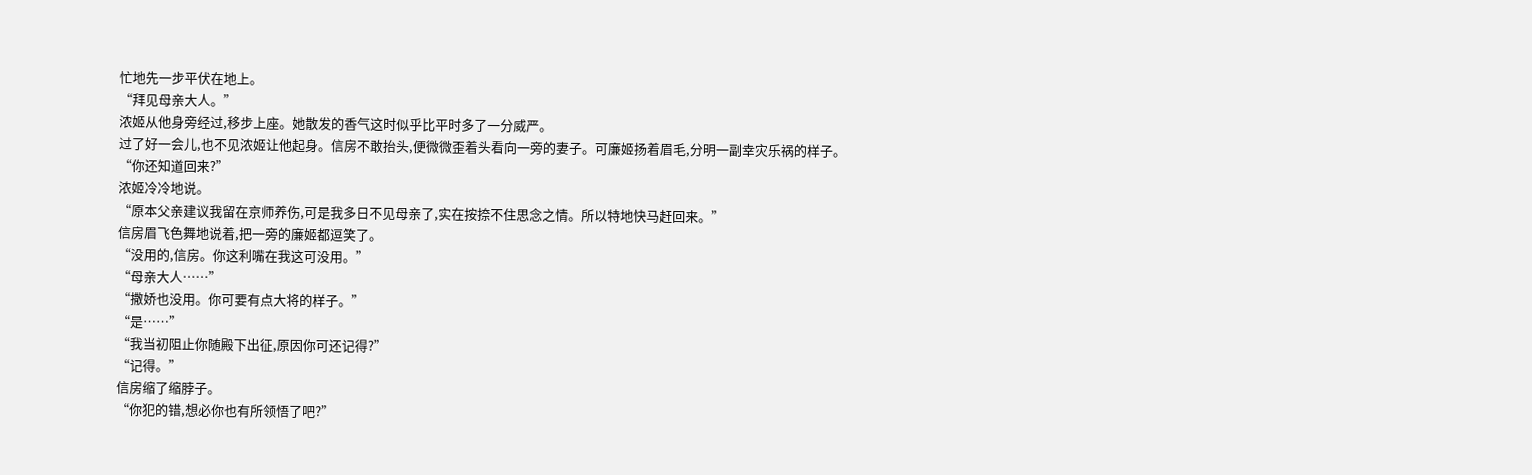忙地先一步平伏在地上。
“拜见母亲大人。”
浓姬从他身旁经过,移步上座。她散发的香气这时似乎比平时多了一分威严。
过了好一会儿,也不见浓姬让他起身。信房不敢抬头,便微微歪着头看向一旁的妻子。可廉姬扬着眉毛,分明一副幸灾乐祸的样子。
“你还知道回来?”
浓姬冷冷地说。
“原本父亲建议我留在京师养伤,可是我多日不见母亲了,实在按捺不住思念之情。所以特地快马赶回来。”
信房眉飞色舞地说着,把一旁的廉姬都逗笑了。
“没用的,信房。你这利嘴在我这可没用。”
“母亲大人……”
“撒娇也没用。你可要有点大将的样子。”
“是……”
“我当初阻止你随殿下出征,原因你可还记得?”
“记得。”
信房缩了缩脖子。
“你犯的错,想必你也有所领悟了吧?”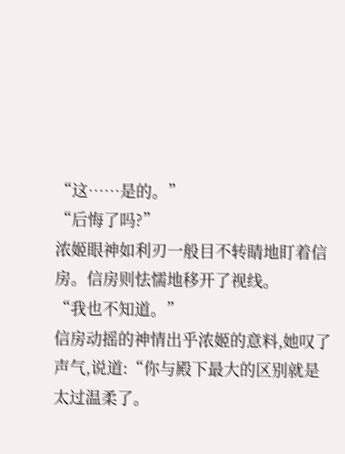“这……是的。”
“后悔了吗?”
浓姬眼神如利刃一般目不转睛地盯着信房。信房则怯懦地移开了视线。
“我也不知道。”
信房动摇的神情出乎浓姬的意料,她叹了声气,说道:“你与殿下最大的区别就是太过温柔了。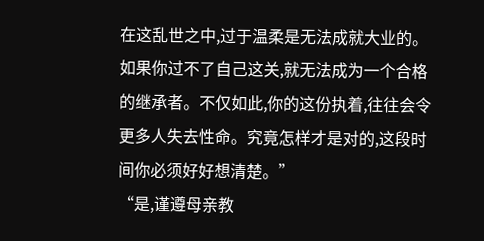在这乱世之中,过于温柔是无法成就大业的。如果你过不了自己这关,就无法成为一个合格的继承者。不仅如此,你的这份执着,往往会令更多人失去性命。究竟怎样才是对的,这段时间你必须好好想清楚。”
“是,谨遵母亲教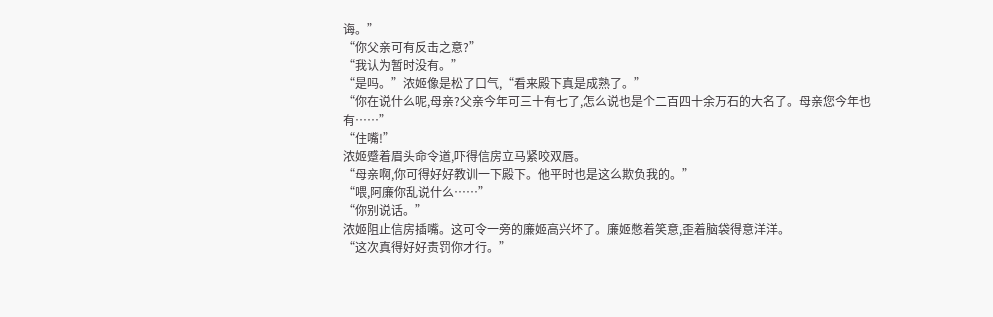诲。”
“你父亲可有反击之意?”
“我认为暂时没有。”
“是吗。”浓姬像是松了口气,“看来殿下真是成熟了。”
“你在说什么呢,母亲?父亲今年可三十有七了,怎么说也是个二百四十余万石的大名了。母亲您今年也有……”
“住嘴!”
浓姬蹙着眉头命令道,吓得信房立马紧咬双唇。
“母亲啊,你可得好好教训一下殿下。他平时也是这么欺负我的。”
“喂,阿廉你乱说什么……”
“你别说话。”
浓姬阻止信房插嘴。这可令一旁的廉姬高兴坏了。廉姬憋着笑意,歪着脑袋得意洋洋。
“这次真得好好责罚你才行。”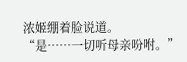浓姬绷着脸说道。
“是……一切听母亲吩咐。”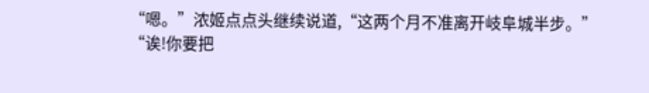“嗯。”浓姬点点头继续说道,“这两个月不准离开岐阜城半步。”
“诶!你要把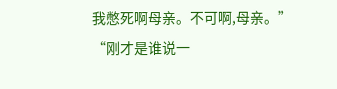我憋死啊母亲。不可啊,母亲。”
“刚才是谁说一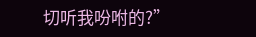切听我吩咐的?”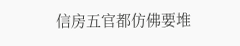信房五官都仿佛要堆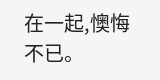在一起,懊悔不已。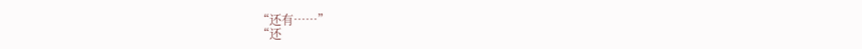“还有……”
“还